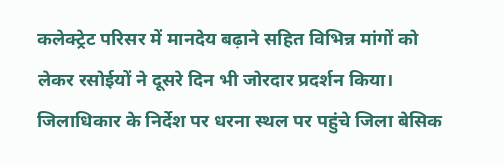कलेक्ट्रेट परिसर में मानदेय बढ़ाने सहित विभिन्न मांगों को लेकर रसोईयों ने दूसरे दिन भी जोरदार प्रदर्शन किया। जिलाधिकार के निर्देश पर धरना स्थल पर पहुंचे जिला बेसिक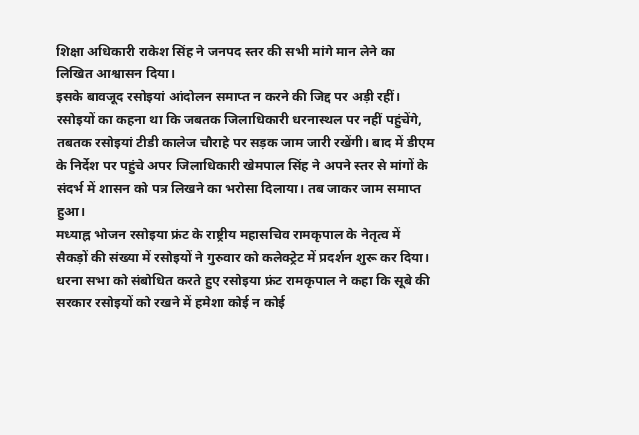शिक्षा अधिकारी राकेश सिंह ने जनपद स्तर की सभी मांगे मान लेने का लिखित आश्वासन दिया।
इसके बावजूद रसोइयां आंदोलन समाप्त न करने की जिद्द पर अड़ी रहीं। रसोइयों का कहना था कि जबतक जिलाधिकारी धरनास्थल पर नहीं पहुंचेंगे, तबतक रसोइयां टीडी कालेज चौराहे पर सड़क जाम जारी रखेंगी। बाद में डीएम के निर्देश पर पहुंचे अपर जिलाधिकारी खेमपाल सिंह ने अपने स्तर से मांगों के संदर्भ में शासन को पत्र लिखने का भरोसा दिलाया। तब जाकर जाम समाप्त हुआ।
मध्याह्न भोजन रसोइया फ्रंट के राष्ट्रीय महासचिव रामकृपाल के नेतृत्व में सैकड़ों की संख्या में रसोइयों ने गुरुवार को कलेक्ट्रेट में प्रदर्शन शुरू कर दिया। धरना सभा को संबोधित करते हुए रसोइया फ्रंट रामकृपाल ने कहा कि सूबे की सरकार रसोइयों को रखने में हमेशा कोई न कोई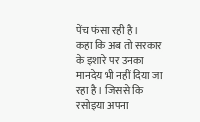पेंच फंसा रही है।
कहा कि अब तो सरकार के इशारे पर उनका मानदेय भी नहीं दिया जा रहा है। जिससे कि रसोइया अपना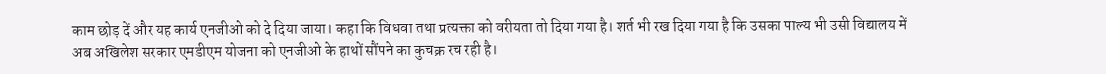काम छोड़ दें और यह कार्य एनजीओ को दे दिया जाया। कहा कि विधवा तथा प्रत्यक्ता को वरीयता तो दिया गया है। शर्त भी रख दिया गया है कि उसका पाल्य भी उसी विद्यालय में
अब अखिलेश सरकार एमडीएम योजना को एनजीओ के हाथों सौंपने का कुचक्र रच रही है।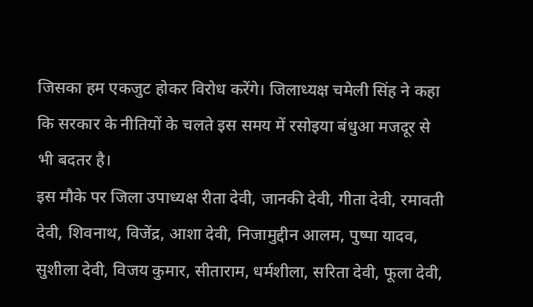जिसका हम एकजुट होकर विरोध करेंगे। जिलाध्यक्ष चमेली सिंह ने कहा कि सरकार के नीतियों के चलते इस समय में रसोइया बंधुआ मजदूर से भी बदतर है।
इस मौके पर जिला उपाध्यक्ष रीता देवी, जानकी देवी, गीता देवी, रमावती देवी, शिवनाथ, विजेंद्र, आशा देवी, निजामुद्दीन आलम, पुष्पा यादव, सुशीला देवी, विजय कुमार, सीताराम, धर्मशीला, सरिता देवी, फूला देवी,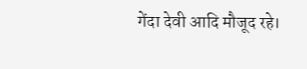गेंदा देवी आदि मौजूद रहे।